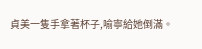貞美一隻手拿著杯子,喻寧給她倒滿。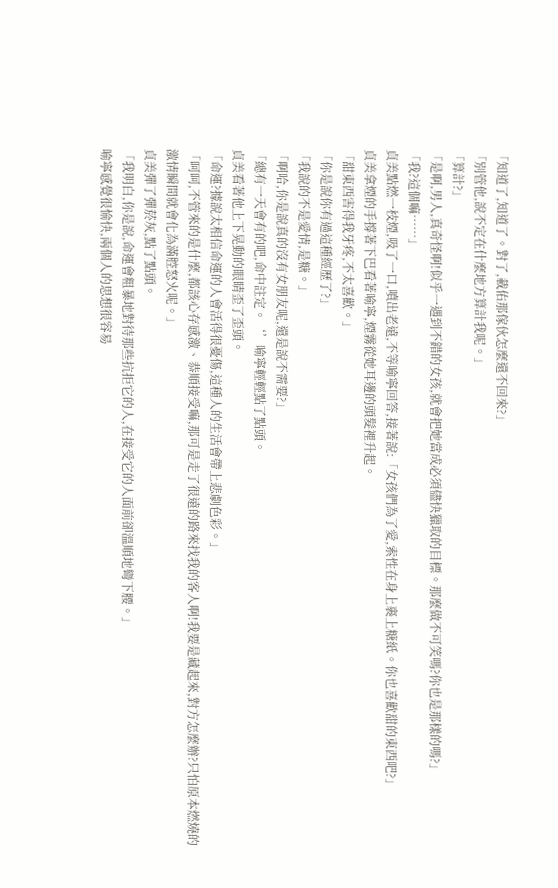「知道了,知道了。對了,載佑那傢伙怎麼還不回來?」
「別管他,說不定在什麼地方算計我呢。」
「算計?」
「是啊,男人,真奇怪啊!似乎一遇到不錯的女孩,就會把她當成必須儘快獵取的目標。那麼做不可笑嗎?你也是那樣的嗎?」
「我?這個嘛……」
貞美點燃一枝煙,吸了一口,噴出老遠,不等喻寧回答,接著說:「女孩們為了愛,索性在身上裹上糖紙。你也喜歡甜的東西吧?」
貞美拿煙的手撐著下巴看著喻寧,煙霧從她耳邊的頭髮裡升起。
「甜東西害得我牙疼,不太喜歡。」
「你是說你有過這種經歷了?」
「我說的不是愛情,是糖。」
「啊哈,你是說真的沒有女朋友呢,還是說不需要?」
「總有一天會有的吧,命中註定。‘’喻寧輕輕點了點頭。
貞美看著他上下晃動的眼睛歪了歪頭。
「命運?據說太相信命運的人會活得很憂傷,這種人的生活會帶上悲劇色彩。」
「呵呵,不管來的是什麼,都該心存感激、恭順接受嘛,那可是走了很遠的路來找我的客人啊!我要是藏起來,對方怎麼辦?只怕原本燃燒的激情瞬間就會化為滿腔怒火呢。」
貞美彈了彈菸灰,點了點頭。
「我明白,你是說,命運會粗暴地對待那些抗拒它的人,在接受它的人面前卻溫順地彎下腰。」
喻寧感覺很愉快,兩個人的思想很容易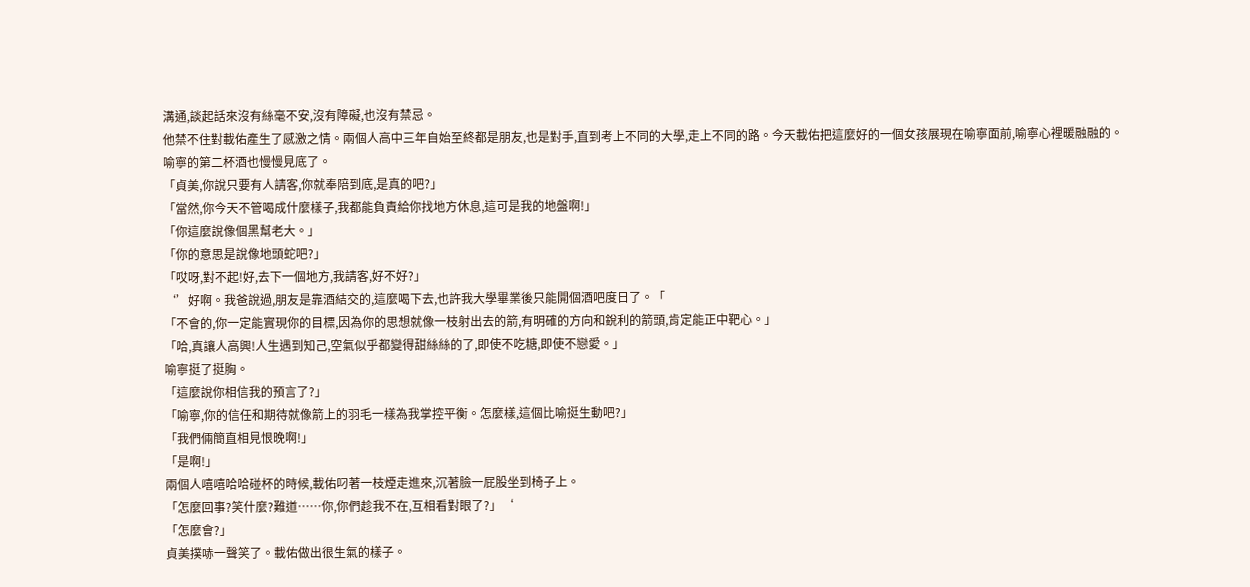溝通,談起話來沒有絲毫不安,沒有障礙,也沒有禁忌。
他禁不住對載佑產生了感激之情。兩個人高中三年自始至終都是朋友,也是對手,直到考上不同的大學,走上不同的路。今天載佑把這麼好的一個女孩展現在喻寧面前,喻寧心裡暖融融的。
喻寧的第二杯酒也慢慢見底了。
「貞美,你說只要有人請客,你就奉陪到底,是真的吧?」
「當然,你今天不管喝成什麼樣子,我都能負責給你找地方休息,這可是我的地盤啊!」
「你這麼說像個黑幫老大。」
「你的意思是說像地頭蛇吧?」
「哎呀,對不起!好,去下一個地方,我請客,好不好?」
‘’好啊。我爸說過,朋友是靠酒結交的,這麼喝下去,也許我大學畢業後只能開個酒吧度日了。「
「不會的,你一定能實現你的目標,因為你的思想就像一枝射出去的箭,有明確的方向和銳利的箭頭,肯定能正中靶心。」
「哈,真讓人高興!人生遇到知己,空氣似乎都變得甜絲絲的了,即使不吃糖,即使不戀愛。」
喻寧挺了挺胸。
「這麼說你相信我的預言了?」
「喻寧,你的信任和期待就像箭上的羽毛一樣為我掌控平衡。怎麼樣,這個比喻挺生動吧?」
「我們倆簡直相見恨晚啊!」
「是啊!」
兩個人嘻嘻哈哈碰杯的時候,載佑叼著一枝煙走進來,沉著臉一屁股坐到椅子上。
「怎麼回事?笑什麼?難道……你,你們趁我不在,互相看對眼了?」‘
「怎麼會?」
貞美撲哧一聲笑了。載佑做出很生氣的樣子。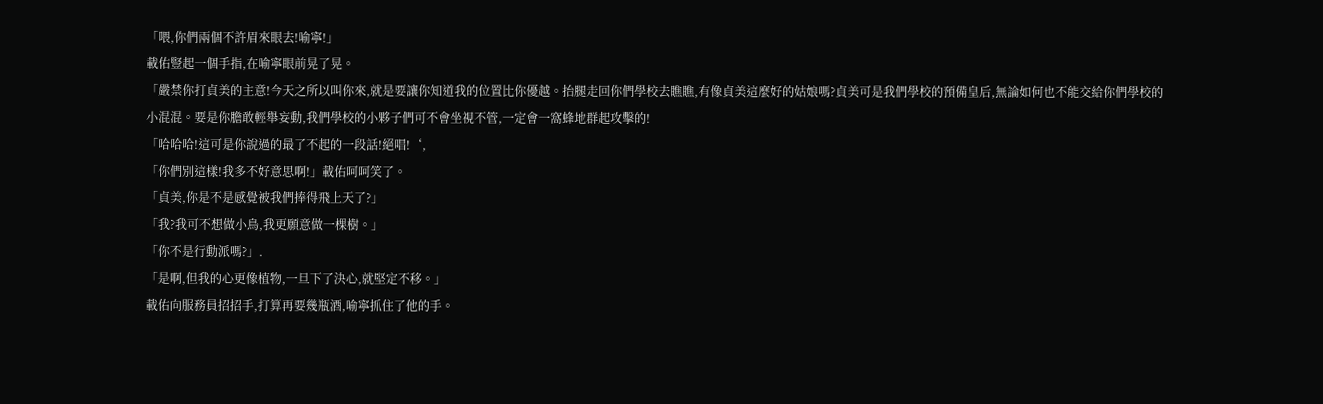「喂,你們兩個不許眉來眼去!喻寧!」
載佑豎起一個手指,在喻寧眼前晃了晃。
「嚴禁你打貞美的主意!今天之所以叫你來,就是要讓你知道我的位置比你優越。抬腿走回你們學校去瞧瞧,有像貞美這麼好的姑娘嗎?貞美可是我們學校的預備皇后,無論如何也不能交給你們學校的小混混。要是你膽敢輕舉妄動,我們學校的小夥子們可不會坐視不管,一定會一窩蜂地群起攻擊的!
「哈哈哈!這可是你說過的最了不起的一段話!絕唱!‘,
「你們別這樣!我多不好意思啊!」載佑呵呵笑了。
「貞美,你是不是感覺被我們捧得飛上天了?」
「我?我可不想做小鳥,我更願意做一棵樹。」
「你不是行動派嗎?」.
「是啊,但我的心更像植物,一旦下了決心,就堅定不移。」
載佑向服務員招招手,打算再要幾瓶酒,喻寧抓住了他的手。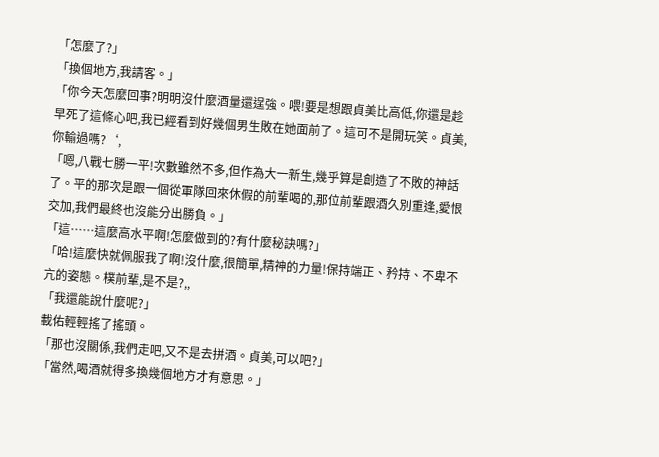「怎麼了?」
「換個地方,我請客。」
「你今天怎麼回事?明明沒什麼酒量還逞強。喂!要是想跟貞美比高低,你還是趁早死了這條心吧,我已經看到好幾個男生敗在她面前了。這可不是開玩笑。貞美,你輸過嗎?‘,
「嗯,八戰七勝一平!次數雖然不多,但作為大一新生,幾乎算是創造了不敗的神話了。平的那次是跟一個從軍隊回來休假的前輩喝的,那位前輩跟酒久別重逢,愛恨交加,我們最終也沒能分出勝負。」
「這……這麼高水平啊!怎麼做到的?有什麼秘訣嗎?」
「哈!這麼快就佩服我了啊!沒什麼,很簡單,精神的力量!保持端正、矜持、不卑不亢的姿態。樸前輩,是不是?,,
「我還能說什麼呢?」
載佑輕輕搖了搖頭。
「那也沒關係,我們走吧,又不是去拼酒。貞美,可以吧?」
「當然,喝酒就得多換幾個地方才有意思。」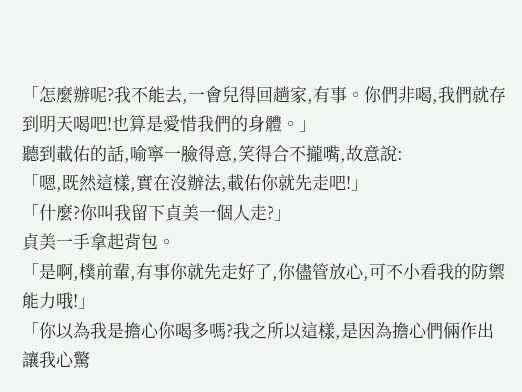「怎麼辦呢?我不能去,一會兒得回趟家,有事。你們非喝,我們就存到明天喝吧!也算是愛惜我們的身體。」
聽到載佑的話,喻寧一臉得意,笑得合不攏嘴,故意說:
「嗯,既然這樣,實在沒辦法,載佑你就先走吧!」
「什麼?你叫我留下貞美一個人走?」
貞美一手拿起背包。
「是啊,樸前輩,有事你就先走好了,你儘管放心,可不小看我的防禦能力哦!」
「你以為我是擔心你喝多嗎?我之所以這樣,是因為擔心們倆作出讓我心驚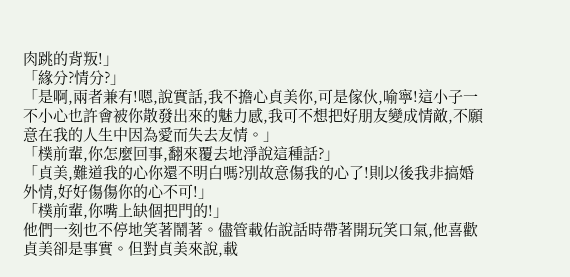肉跳的背叛!」
「緣分?情分?」
「是啊,兩者兼有!嗯,說實話,我不擔心貞美你,可是傢伙,喻寧!這小子一不小心也許會被你散發出來的魅力感,我可不想把好朋友變成情敵,不願意在我的人生中因為愛而失去友情。」
「樸前輩,你怎麼回事,翻來覆去地淨說這種話?」
「貞美,難道我的心你還不明白嗎?別故意傷我的心了!則以後我非搞婚外情,好好傷傷你的心不可!」
「樸前輩,你嘴上缺個把門的!」
他們一刻也不停地笑著鬧著。儘管載佑說話時帶著開玩笑口氣,他喜歡貞美卻是事實。但對貞美來說,載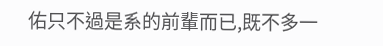佑只不過是系的前輩而已,既不多一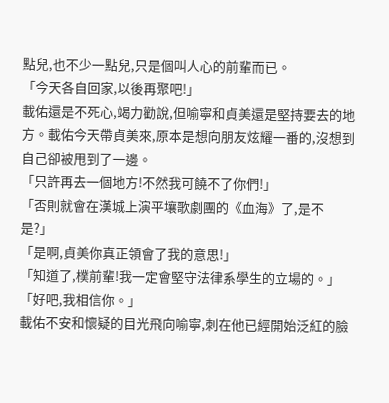點兒,也不少一點兒,只是個叫人心的前輩而已。
「今天各自回家,以後再聚吧!」
載佑還是不死心,竭力勸說,但喻寧和貞美還是堅持要去的地方。載佑今天帶貞美來,原本是想向朋友炫耀一番的,沒想到自己卻被甩到了一邊。
「只許再去一個地方!不然我可饒不了你們!」
「否則就會在漢城上演平壤歌劇團的《血海》了,是不是?」
「是啊,貞美你真正領會了我的意思!」
「知道了,樸前輩!我一定會堅守法律系學生的立場的。」
「好吧,我相信你。」
載佑不安和懷疑的目光飛向喻寧,刺在他已經開始泛紅的臉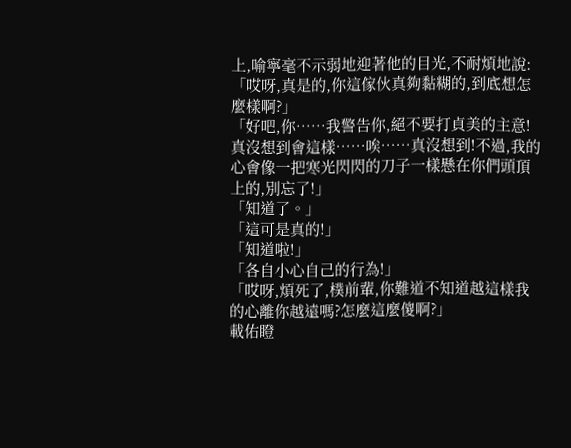上,喻寧毫不示弱地迎著他的目光,不耐煩地說:
「哎呀,真是的,你這傢伙真夠黏糊的,到底想怎麼樣啊?」
「好吧,你……我警告你,絕不要打貞美的主意!真沒想到會這樣……唉……真沒想到!不過,我的心會像一把寒光閃閃的刀子一樣懸在你們頭頂上的,別忘了!」
「知道了。」
「這可是真的!」
「知道啦!」
「各自小心自己的行為!」
「哎呀,煩死了,樸前輩,你難道不知道越這樣我的心離你越遠嗎?怎麼這麼傻啊?」
載佑瞪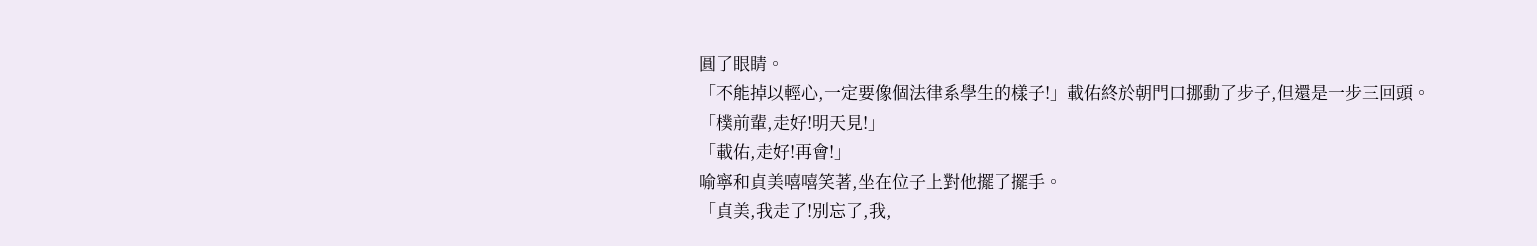圓了眼睛。
「不能掉以輕心,一定要像個法律系學生的樣子!」載佑終於朝門口挪動了步子,但還是一步三回頭。
「樸前輩,走好!明天見!」
「載佑,走好!再會!」
喻寧和貞美嘻嘻笑著,坐在位子上對他擺了擺手。
「貞美,我走了!別忘了,我,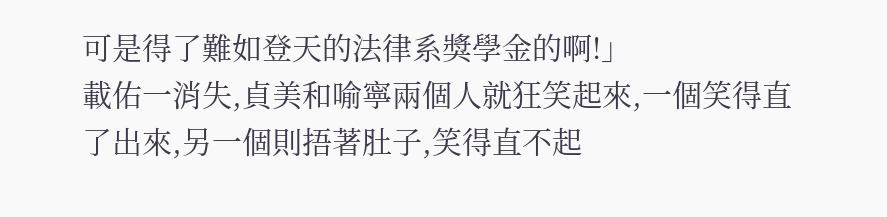可是得了難如登天的法律系獎學金的啊!」
載佑一消失,貞美和喻寧兩個人就狂笑起來,一個笑得直了出來,另一個則捂著肚子,笑得直不起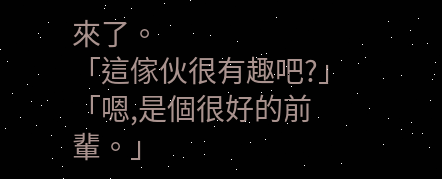來了。
「這傢伙很有趣吧?」
「嗯,是個很好的前輩。」